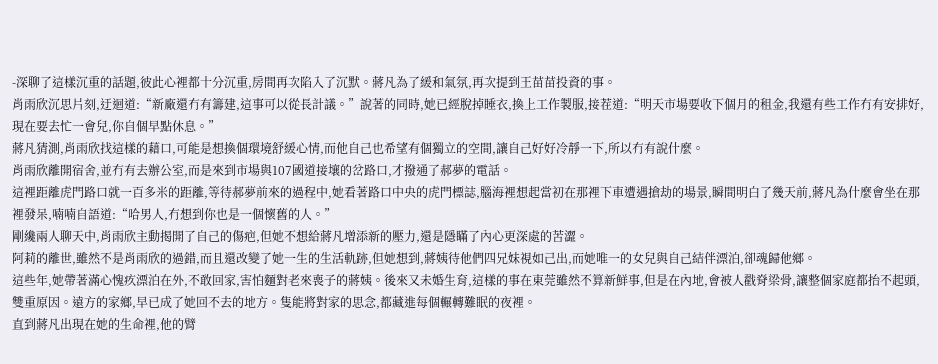-深聊了這樣沉重的話題,彼此心裡都十分沉重,房間再次陷入了沉默。蔣凡為了緩和氣氛,再次提到王苗苗投資的事。
肖雨欣沉思片刻,迂迴道:“新廠還冇有籌建,這事可以從長計議。”說著的同時,她已經脫掉睡衣,換上工作製服,接茬道:“明天市場要收下個月的租金,我還有些工作冇有安排好,現在要去忙一會兒,你自個早點休息。”
蔣凡猜測,肖雨欣找這樣的藉口,可能是想換個環境舒緩心情,而他自己也希望有個獨立的空間,讓自己好好冷靜一下,所以冇有說什麼。
肖雨欣離開宿舍,並冇有去辦公室,而是來到市場與107國道接壤的岔路口,才撥通了郝夢的電話。
這裡距離虎門路口就一百多米的距離,等待郝夢前來的過程中,她看著路口中央的虎門標誌,腦海裡想起當初在那裡下車遭遇搶劫的場景,瞬間明白了幾天前,蔣凡為什麼會坐在那裡發呆,喃喃自語道:“哈男人,冇想到你也是一個懷舊的人。”
剛纔兩人聊天中,肖雨欣主動揭開了自己的傷疤,但她不想給蔣凡增添新的壓力,還是隱瞞了內心更深處的苦澀。
阿莉的離世,雖然不是肖雨欣的過錯,而且還改變了她一生的生活軌跡,但她想到,蔣姨待他們四兄妹視如己出,而她唯一的女兒與自己結伴漂泊,卻魂歸他鄉。
這些年,她帶著滿心愧疚漂泊在外,不敢回家,害怕麵對老來喪子的蔣姨。後來又未婚生育,這樣的事在東莞雖然不算新鮮事,但是在內地,會被人戳脊梁骨,讓整個家庭都抬不起頭,雙重原因。遠方的家鄉,早已成了她回不去的地方。隻能將對家的思念,都藏進每個輾轉難眠的夜裡。
直到蔣凡出現在她的生命裡,他的臂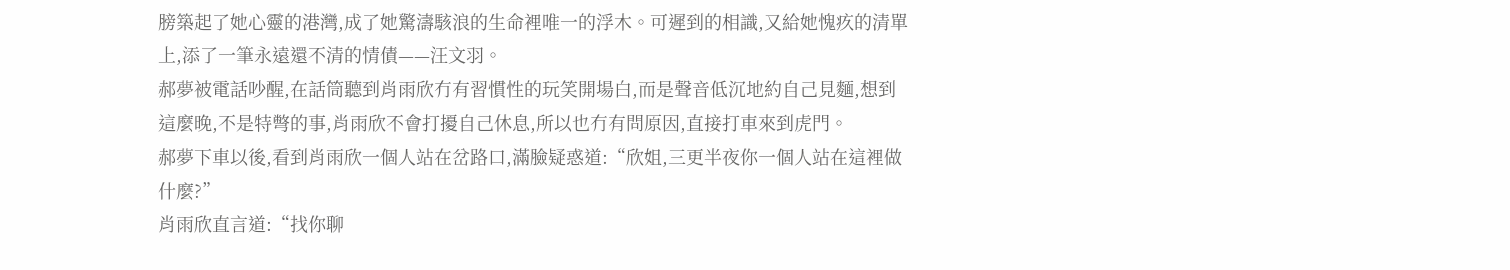膀築起了她心靈的港灣,成了她驚濤駭浪的生命裡唯一的浮木。可遲到的相識,又給她愧疚的清單上,添了一筆永遠還不清的情債——汪文羽。
郝夢被電話吵醒,在話筒聽到肖雨欣冇有習慣性的玩笑開場白,而是聲音低沉地約自己見麵,想到這麼晚,不是特彆的事,肖雨欣不會打擾自己休息,所以也冇有問原因,直接打車來到虎門。
郝夢下車以後,看到肖雨欣一個人站在岔路口,滿臉疑惑道:“欣姐,三更半夜你一個人站在這裡做什麼?”
肖雨欣直言道:“找你聊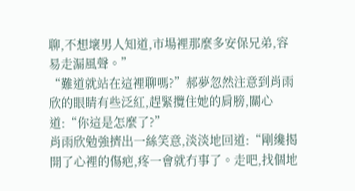聊,不想壞男人知道,市場裡那麼多安保兄弟,容易走漏風聲。”
“難道就站在這裡聊嗎?”郝夢忽然注意到肖雨欣的眼睛有些泛紅,趕緊攬住她的肩膀,關心道:“你這是怎麼了?”
肖雨欣勉強擠出一絲笑意,淡淡地回道:“剛纔揭開了心裡的傷疤,疼一會就冇事了。走吧,找個地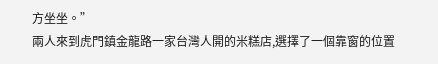方坐坐。”
兩人來到虎門鎮金龍路一家台灣人開的米糕店,選擇了一個靠窗的位置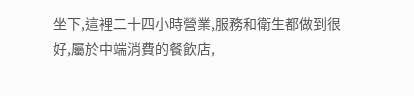坐下,這裡二十四小時營業,服務和衛生都做到很好,屬於中端消費的餐飲店,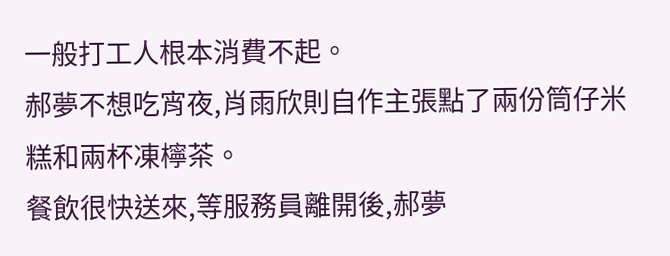一般打工人根本消費不起。
郝夢不想吃宵夜,肖雨欣則自作主張點了兩份筒仔米糕和兩杯凍檸茶。
餐飲很快送來,等服務員離開後,郝夢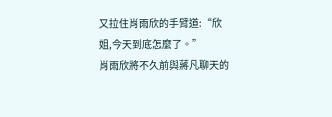又拉住肖雨欣的手臂道:“欣姐,今天到底怎麼了。”
肖雨欣將不久前與蔣凡聊天的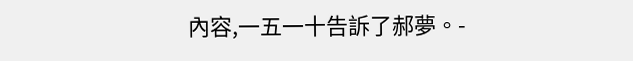內容,一五一十告訴了郝夢。-